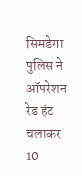सिमडेगा पुलिस ने ऑपरेशन रेड हंट चलाकर 10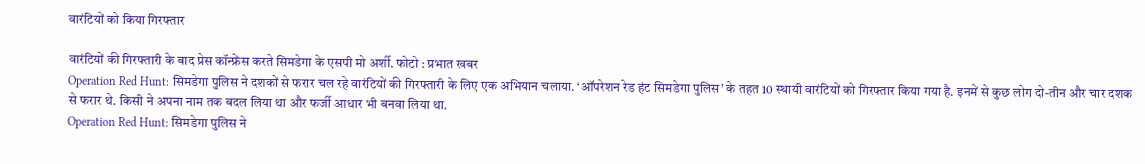वारंटियों को किया गिरफ्तार

वारंटियों की गिरफ्तारी के बाद प्रेस कॉन्फ्रेंस करते सिमडेगा के एसपी मो अर्शी. फोटो : प्रभात खबर
Operation Red Hunt: सिमडेगा पुलिस ने दशकों से फरार चल रहे वारंटियों की गिरफ्तारी के लिए एक अभियान चलाया. ‘ऑपरेशन रेड हंट सिमडेगा पुलिस’ के तहत 10 स्थायी वारंटियों को गिरफ्तार किया गया है. इनमें से कुछ लोग दो-तीन और चार दशक से फरार थे. किसी ने अपना नाम तक बदल लिया था और फर्जी आधार भी बनवा लिया था.
Operation Red Hunt: सिमडेगा पुलिस ने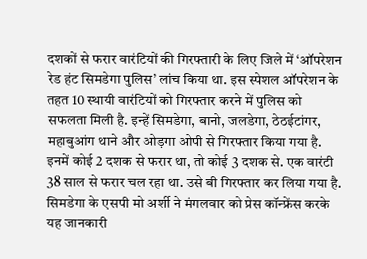दशकों से फरार वारंटियों की गिरफ्तारी के लिए जिले में ‘ऑपरेशन रेड हंट सिमडेगा पुलिस’ लांच किया था. इस स्पेशल ऑपरेशन के तहत 10 स्थायी वारंटियों को गिरफ्तार करने में पुलिस को सफलता मिली है. इन्हें सिमडेगा, बानो, जलडेगा, ठेठईटांगर, महाबुआंग थाने और ओड़गा ओपी से गिरफ्तार किया गया है. इनमें कोई 2 दशक से फरार था, तो कोई 3 दशक से. एक वारंटी 38 साल से फरार चल रहा था. उसे बी गिरफ्तार कर लिया गया है. सिमडेगा के एसपी मो अर्शी ने मंगलवार को प्रेस कॉन्फ्रेंस करके यह जानकारी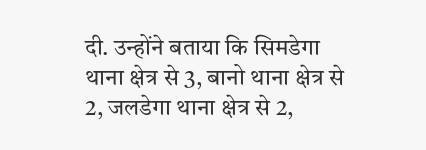दी. उन्होंने बताया कि सिमडेगा थाना क्षेत्र से 3, बानो थाना क्षेत्र से 2, जलडेगा थाना क्षेत्र से 2,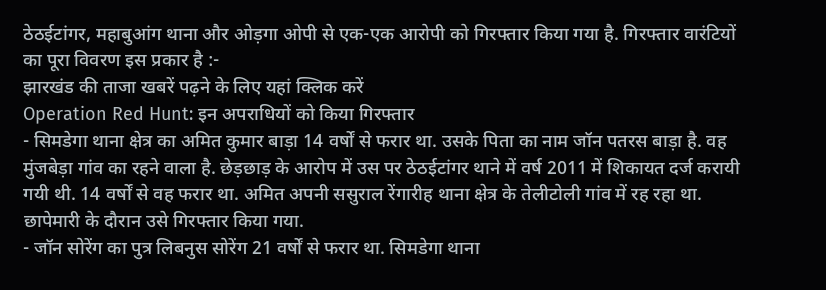ठेठईटांगर, महाबुआंग थाना और ओड़गा ओपी से एक-एक आरोपी को गिरफ्तार किया गया है. गिरफ्तार वारंटियों का पूरा विवरण इस प्रकार है :-
झारखंड की ताजा खबरें पढ़ने के लिए यहां क्लिक करें
Operation Red Hunt: इन अपराधियों को किया गिरफ्तार
- सिमडेगा थाना क्षेत्र का अमित कुमार बाड़ा 14 वर्षों से फरार था. उसके पिता का नाम जॉन पतरस बाड़ा है. वह मुंजबेड़ा गांव का रहने वाला है. छेड़छाड़ के आरोप में उस पर ठेठईटांगर थाने में वर्ष 2011 में शिकायत दर्ज करायी गयी थी. 14 वर्षों से वह फरार था. अमित अपनी ससुराल रेंगारीह थाना क्षेत्र के तेलीटोली गांव में रह रहा था. छापेमारी के दौरान उसे गिरफ्तार किया गया.
- जॉन सोरेंग का पुत्र लिबनुस सोरेंग 21 वर्षों से फरार था. सिमडेगा थाना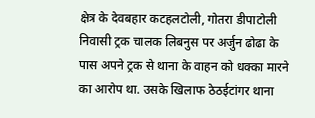क्षेत्र के देवबहार कटहलटोली, गोतरा डीपाटोली निवासी ट्रक चालक लिबनुस पर अर्जुन ढोढा के पास अपने ट्रक से थाना के वाहन को धक्का मारने का आरोप था. उसके खिलाफ ठेठईटांगर थाना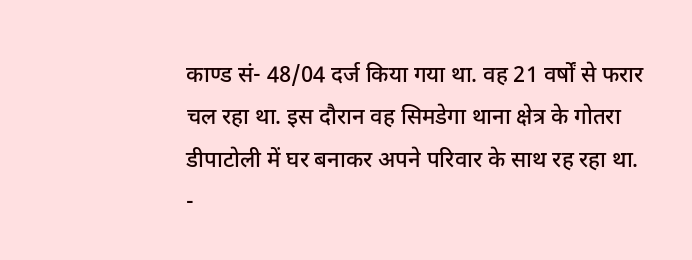काण्ड सं- 48/04 दर्ज किया गया था. वह 21 वर्षों से फरार चल रहा था. इस दौरान वह सिमडेगा थाना क्षेत्र के गोतरा डीपाटोली में घर बनाकर अपने परिवार के साथ रह रहा था.
-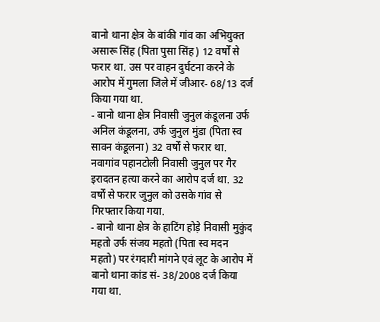बानो थाना क्षेत्र के बांकी गांव का अभियुक्त असारू सिंह (पिता पुसा सिंह) 12 वर्षों से फरार था. उस पर वाहन दुर्घटना करने के आरोप में गुमला जिले में जीआर- 68/13 दर्ज किया गया था.
- बानो थाना क्षेत्र निवासी जुनुल कंडूलना उर्फ अनिल कंडूलना, उर्फ जुनुल मुंडा (पिता स्व सावन कंडूलना) 32 वर्षों से फरार था. नवागांव पहानटोली निवासी जुनुल पर गैर इरादतन हत्या करने का आरोप दर्ज था. 32 वर्षों से फरार जुनुल को उसके गांव से गिरफ्तार किया गया.
- बानो थाना क्षेत्र के हाटिंग होड़े निवासी मुकुंद महतो उर्फ संजय महतो (पिता स्व मदन महतो) पर रंगदारी मांगने एवं लूट के आरोप में बानो थाना कांड सं- 38/2008 दर्ज किया गया था.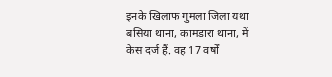इनके खिलाफ गुमला जिला यथा बसिया थाना, कामडारा थाना, में केस दर्ज हैं. वह 17 वर्षों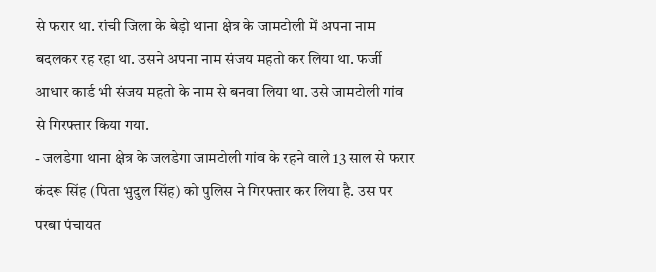से फरार था. रांची जिला के बेड़ो थाना क्षेत्र के जामटोली में अपना नाम बदलकर रह रहा था. उसने अपना नाम संजय महतो कर लिया था. फर्जी आधार कार्ड भी संजय महतो के नाम से बनवा लिया था. उसे जामटोली गांव से गिरफ्तार किया गया.
- जलडेगा थाना क्षेत्र के जलडेगा जामटोली गांव के रहने वाले 13 साल से फरार कंदरू सिंह (पिता भुदुल सिंह) को पुलिस ने गिरफ्तार कर लिया है. उस पर परबा पंचायत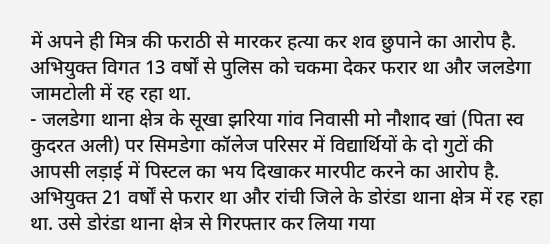में अपने ही मित्र की फराठी से मारकर हत्या कर शव छुपाने का आरोप है. अभियुक्त विगत 13 वर्षों से पुलिस को चकमा देकर फरार था और जलडेगा जामटोली में रह रहा था.
- जलडेगा थाना क्षेत्र के सूखा झरिया गांव निवासी मो नौशाद खां (पिता स्व कुदरत अली) पर सिमडेगा कॉलेज परिसर में विद्यार्थियों के दो गुटों की आपसी लड़ाई में पिस्टल का भय दिखाकर मारपीट करने का आरोप है. अभियुक्त 21 वर्षों से फरार था और रांची जिले के डोरंडा थाना क्षेत्र में रह रहा था. उसे डोरंडा थाना क्षेत्र से गिरफ्तार कर लिया गया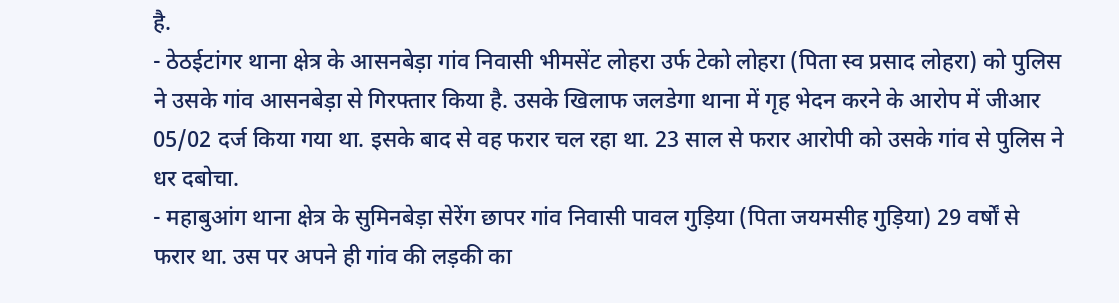है.
- ठेठईटांगर थाना क्षेत्र के आसनबेड़ा गांव निवासी भीमसेंट लोहरा उर्फ टेको लोहरा (पिता स्व प्रसाद लोहरा) को पुलिस ने उसके गांव आसनबेड़ा से गिरफ्तार किया है. उसके खिलाफ जलडेगा थाना में गृह भेदन करने के आरोप में जीआर 05/02 दर्ज किया गया था. इसके बाद से वह फरार चल रहा था. 23 साल से फरार आरोपी को उसके गांव से पुलिस ने धर दबोचा.
- महाबुआंग थाना क्षेत्र के सुमिनबेड़ा सेरेंग छापर गांव निवासी पावल गुड़िया (पिता जयमसीह गुड़िया) 29 वर्षों से फरार था. उस पर अपने ही गांव की लड़की का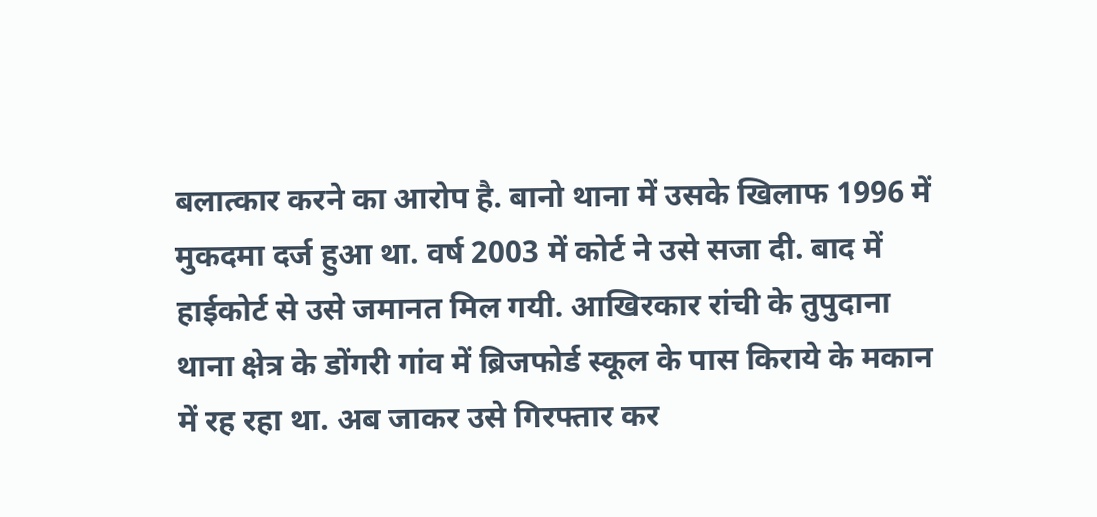बलात्कार करने का आरोप है. बानो थाना में उसके खिलाफ 1996 में मुकदमा दर्ज हुआ था. वर्ष 2003 में कोर्ट ने उसे सजा दी. बाद में हाईकोर्ट से उसे जमानत मिल गयी. आखिरकार रांची के तुपुदाना थाना क्षेत्र के डोंगरी गांव में ब्रिजफोर्ड स्कूल के पास किराये के मकान में रह रहा था. अब जाकर उसे गिरफ्तार कर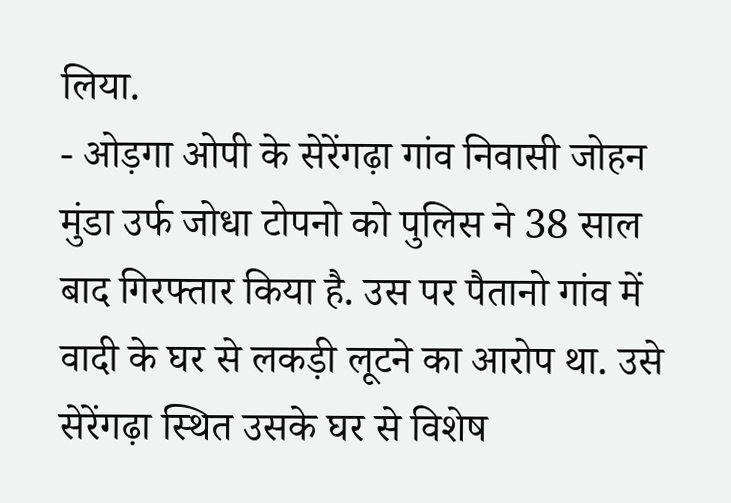लिया.
- ओड़गा ओपी के सेरेंगढ़ा गांव निवासी जोहन मुंडा उर्फ जोधा टोपनो को पुलिस ने 38 साल बाद गिरफ्तार किया है. उस पर पैतानो गांव में वादी के घर से लकड़ी लूटने का आरोप था. उसे सेरेंगढ़ा स्थित उसके घर से विशेष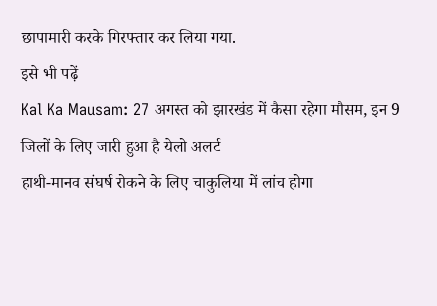छापामारी करके गिरफ्तार कर लिया गया.
इसे भी पढ़ें
Kal Ka Mausam: 27 अगस्त को झारखंड में कैसा रहेगा मौसम, इन 9 जिलों के लिए जारी हुआ है येलो अलर्ट
हाथी-मानव संघर्ष रोकने के लिए चाकुलिया में लांच होगा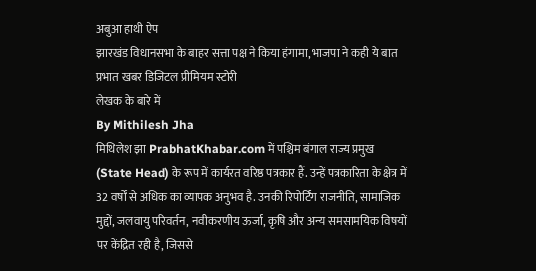अबुआ हाथी ऐप
झारखंड विधानसभा के बाहर सत्ता पक्ष ने किया हंगामा, भाजपा ने कही ये बात
प्रभात खबर डिजिटल प्रीमियम स्टोरी
लेखक के बारे में
By Mithilesh Jha
मिथिलेश झा PrabhatKhabar.com में पश्चिम बंगाल राज्य प्रमुख (State Head) के रूप में कार्यरत वरिष्ठ पत्रकार हैं. उन्हें पत्रकारिता के क्षेत्र में 32 वर्षों से अधिक का व्यापक अनुभव है. उनकी रिपोर्टिंग राजनीति, सामाजिक मुद्दों, जलवायु परिवर्तन, नवीकरणीय ऊर्जा, कृषि और अन्य समसामयिक विषयों पर केंद्रित रही है, जिससे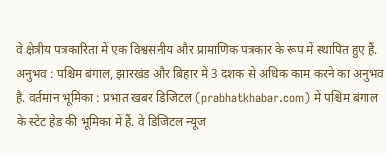वे क्षेत्रीय पत्रकारिता में एक विश्वसनीय और प्रामाणिक पत्रकार के रूप में स्थापित हुए हैं. अनुभव : पश्चिम बंगाल, झारखंड और बिहार में 3 दशक से अधिक काम करने का अनुभव है. वर्तमान भूमिका : प्रभात खबर डिजिटल (prabhatkhabar.com) में पश्चिम बंगाल के स्टेट हेड की भूमिका में हैं. वे डिजिटल न्यूज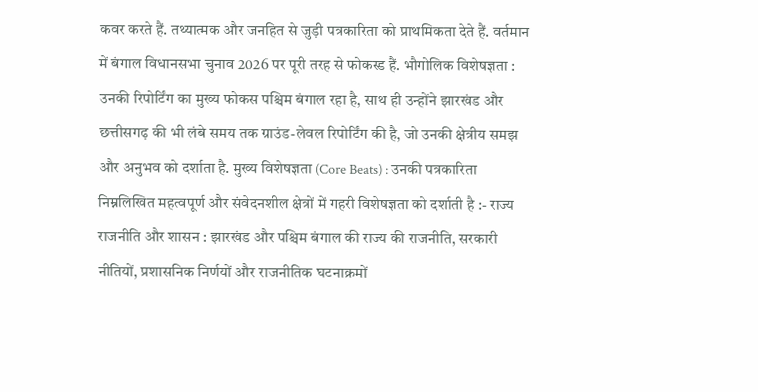कवर करते हैं. तथ्यात्मक और जनहित से जुड़ी पत्रकारिता को प्राथमिकता देते हैं. वर्तमान में बंगाल विधानसभा चुनाव 2026 पर पूरी तरह से फोकस्ड हैं. भौगोलिक विशेषज्ञता : उनकी रिपोर्टिंग का मुख्य फोकस पश्चिम बंगाल रहा है, साथ ही उन्होंने झारखंड और छत्तीसगढ़ की भी लंबे समय तक ग्राउंड-लेवल रिपोर्टिंग की है, जो उनकी क्षेत्रीय समझ और अनुभव को दर्शाता है. मुख्य विशेषज्ञता (Core Beats) : उनकी पत्रकारिता निम्नलिखित महत्वपूर्ण और संवेदनशील क्षेत्रों में गहरी विशेषज्ञता को दर्शाती है :- राज्य राजनीति और शासन : झारखंड और पश्चिम बंगाल की राज्य की राजनीति, सरकारी नीतियों, प्रशासनिक निर्णयों और राजनीतिक घटनाक्रमों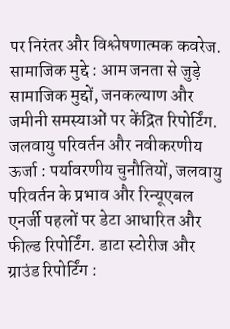पर निरंतर और विश्लेषणात्मक कवरेज. सामाजिक मुद्दे : आम जनता से जुड़े सामाजिक मुद्दों, जनकल्याण और जमीनी समस्याओं पर केंद्रित रिपोर्टिंग. जलवायु परिवर्तन और नवीकरणीय ऊर्जा : पर्यावरणीय चुनौतियों, जलवायु परिवर्तन के प्रभाव और रिन्यूएबल एनर्जी पहलों पर डेटा आधारित और फील्ड रिपोर्टिंग. डाटा स्टोरीज और ग्राउंड रिपोर्टिंग :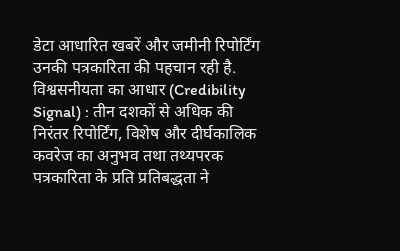डेटा आधारित खबरें और जमीनी रिपोर्टिंग उनकी पत्रकारिता की पहचान रही है. विश्वसनीयता का आधार (Credibility Signal) : तीन दशकों से अधिक की निरंतर रिपोर्टिंग, विशेष और दीर्घकालिक कवरेज का अनुभव तथा तथ्यपरक पत्रकारिता के प्रति प्रतिबद्धता ने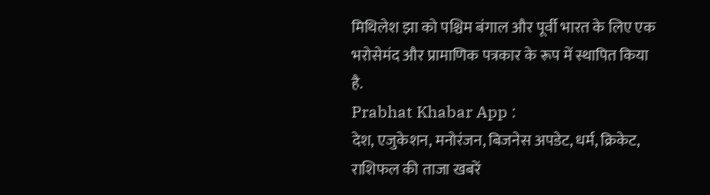मिथिलेश झा को पश्चिम बंगाल और पूर्वी भारत के लिए एक भरोसेमंद और प्रामाणिक पत्रकार के रूप में स्थापित किया है.
Prabhat Khabar App :
देश, एजुकेशन, मनोरंजन, बिजनेस अपडेट, धर्म, क्रिकेट, राशिफल की ताजा खबरें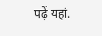पढ़ें यहां.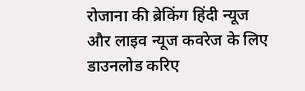रोजाना की ब्रेकिंग हिंदी न्यूज और लाइव न्यूज कवरेज के लिए डाउनलोड करिए